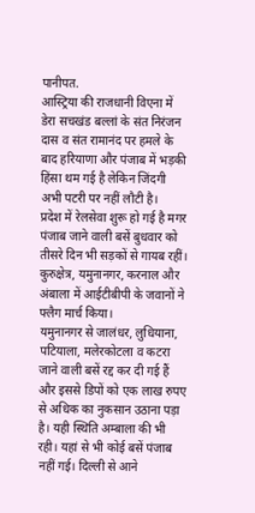पानीपत.
आस्ट्रिया की राजधानी विएना में डेरा सचखंड बल्लां के संत निरंजन दास व संत रामानंद पर हमले के बाद हरियाणा और पंजाब में भड़की हिंसा थम गई है लेकिन जिंदगी अभी पटरी पर नहीं लौटी है।
प्रदेश में रेलसेवा शुरू हो गई है मगर पंजाब जाने वाली बसें बुधवार को तीसरे दिन भी सड़कों से गायब रहीं। कुरुक्षेत्र, यमुनानगर, करनाल और अंबाला में आईटीबीपी के जवानों ने फ्लैग मार्च किया।
यमुनानगर से जालंधर, लुधियाना, पटियाला, मलेरकोटला व कटरा जाने वाली बसें रद्द कर दी गई हैं और इससे डिपों को एक लाख रुपए से अधिक का नुकसान उठाना पड़ा है। यही स्थिति अम्बाला की भी रही। यहां से भी कोई बसें पंजाब नहीं गई। दिल्ली से आने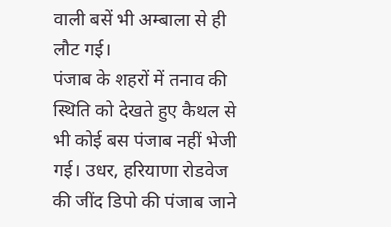वाली बसें भी अम्बाला से ही लौट गई।
पंजाब के शहरों में तनाव की स्थिति को देखते हुए कैथल से भी कोई बस पंजाब नहीं भेजी गई। उधर, हरियाणा रोडवेज की जींद डिपो की पंजाब जाने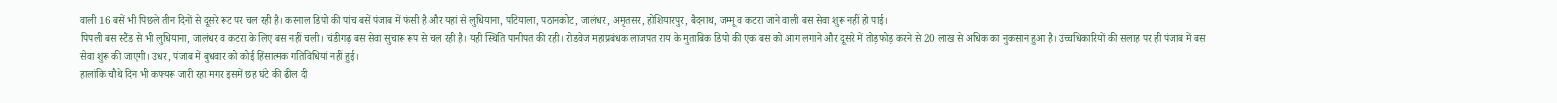वाली 16 बसें भी पिछले तीन दिनों से दूसरे रूट पर चल रही है। करनाल डिपो की पांच बसें पंजाब में फंसी है और यहां से लुधियाना, पटियाला, पठानकोट, जालंधर, अमृतसर, होशियारपुर, बैदनाथ, जम्मू व कटरा जाने वाली बस सेवा शुरू नहीं हो पाई।
पिपली बस स्टैंड से भी लुधियाना, जालंधर व कटरा के लिए बस नहीं चली। चंडीगढ़ बस सेवा सुचारू रूप से चल रही है। यही स्थिति पानीपत की रही। रोडवेज महाप्रबंधक लाजपत राय के मुताबिक डिपो की एक बस को आग लगाने और दूसरे में तोड़फोड़ करने से 20 लाख से अधिक का नुकसान हुआ है। उच्चधिकारियों की सलाह पर ही पंजाब में बस सेवा शुरू की जाएगी। उधर, पंजाब में बुधवार को कोई हिंसात्मक गतिविधियां नहीं हुई।
हालांकि चौथे दिन भी कफ्यरू जारी रहा मगर इसमें छह घंटे की ढील दी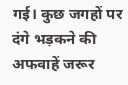गई। कुछ जगहों पर दंगे भड़कने की अफवाहें जरूर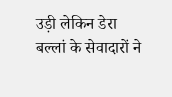उड़ी लेकिन डेरा बल्लां के सेवादारों ने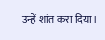उन्हें शांत करा दिया।